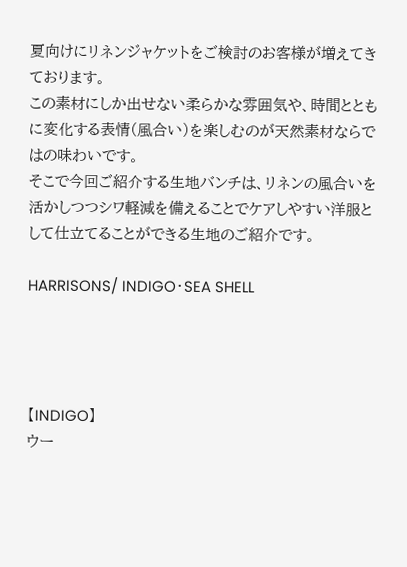夏向けにリネンジャケットをご検討のお客様が増えてきております。
この素材にしか出せない柔らかな雰囲気や、時間とともに変化する表情(風合い)を楽しむのが天然素材ならではの味わいです。
そこで今回ご紹介する生地バンチは、リネンの風合いを活かしつつシワ軽減を備えることでケアしやすい洋服として仕立てることができる生地のご紹介です。

HARRISONS/ INDIGO・SEA SHELL




【INDIGO】
ウー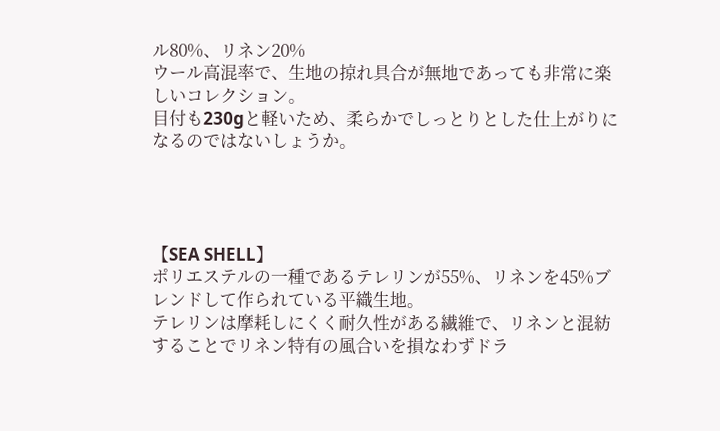ル80%、リネン20%
ウール高混率で、生地の掠れ具合が無地であっても非常に楽しいコレクション。
目付も230gと軽いため、柔らかでしっとりとした仕上がりになるのではないしょうか。




【SEA SHELL】
ポリエステルの一種であるテレリンが55%、リネンを45%ブレンドして作られている平織生地。
テレリンは摩耗しにくく耐久性がある繊維で、リネンと混紡することでリネン特有の風合いを損なわずドラ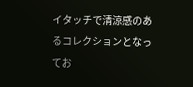イタッチで清涼感のあるコレクションとなってお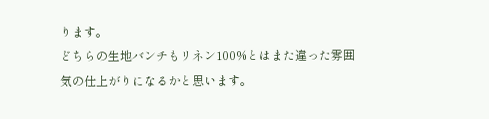ります。
どちらの生地バンチもリネン100%とはまた違った雰囲気の仕上がりになるかと思います。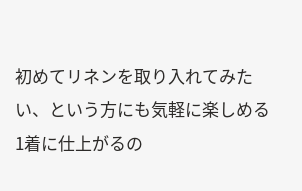初めてリネンを取り入れてみたい、という方にも気軽に楽しめる1着に仕上がるの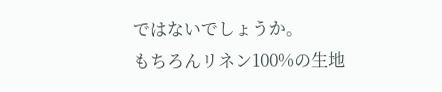ではないでしょうか。
もちろんリネン100%の生地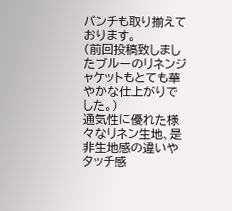バンチも取り揃えております。
(前回投稿致しましたブルーのリネンジャケットもとても華やかな仕上がりでした。)
通気性に優れた様々なリネン生地、是非生地感の違いやタッチ感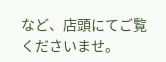など、店頭にてご覧くださいませ。